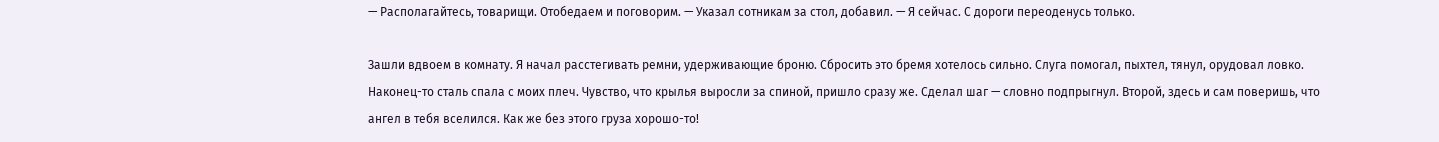— Располагайтесь, товарищи. Отобедаем и поговорим. — Указал сотникам за стол, добавил. — Я сейчас. С дороги переоденусь только.

Зашли вдвоем в комнату. Я начал расстегивать ремни, удерживающие броню. Сбросить это бремя хотелось сильно. Слуга помогал, пыхтел, тянул, орудовал ловко. Наконец-то сталь спала с моих плеч. Чувство, что крылья выросли за спиной, пришло сразу же. Сделал шаг — словно подпрыгнул. Второй, здесь и сам поверишь, что ангел в тебя вселился. Как же без этого груза хорошо-то!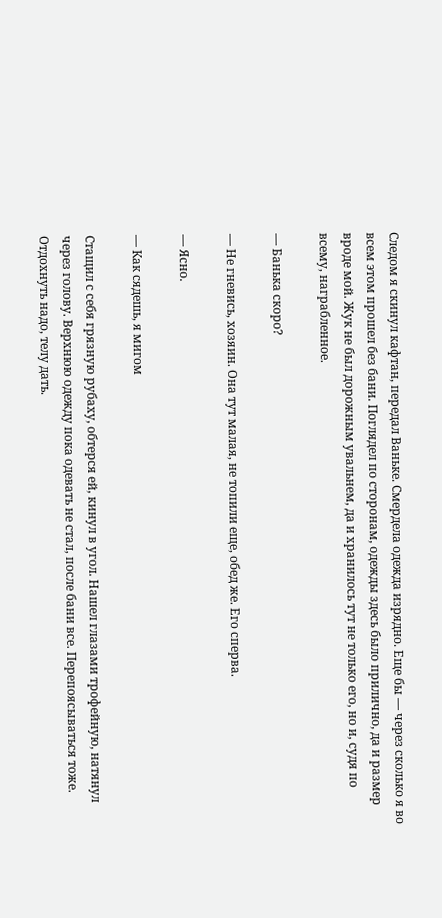Следом я скинул кафтан, передал Ваньке. Смердела одежда изрядно. Еще бы — через сколько я во всем этом прошел без бани. Поглядел по сторонам, одежды здесь было прилично, да и размер вроде мой. Жук не был дорожным увальнем, да и хранилось тут не только его, но и, судя по всему, награбленное.

— Банька скоро?

— Не гневись, хозяин. Она тут малая, не топили еще, обед же. Его сперва.

— Ясно.

— Как сядешь, я мигом

Стащил с себя грязную рубаху, обтерся ей, кинул в угол. Нашел глазами трофейную, натянул через голову. Верхнюю одежду пока одевать не стал, после бани все. Перепоясываться тоже. Отдохнуть надо, телу дать.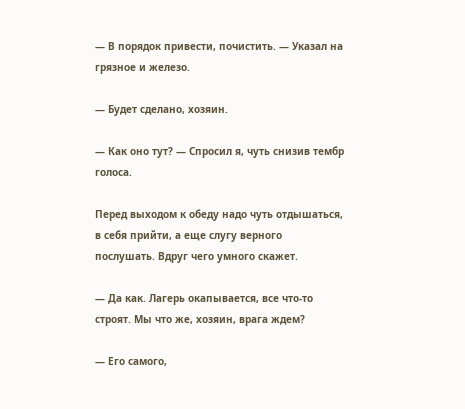— В порядок привести, почистить. — Указал на грязное и железо.

— Будет сделано, хозяин.

— Как оно тут? — Спросил я, чуть снизив тембр голоса.

Перед выходом к обеду надо чуть отдышаться, в себя прийти, а еще слугу верного послушать. Вдруг чего умного скажет.

— Да как. Лагерь окапывается, все что-то строят. Мы что же, хозяин, врага ждем?

— Его самого,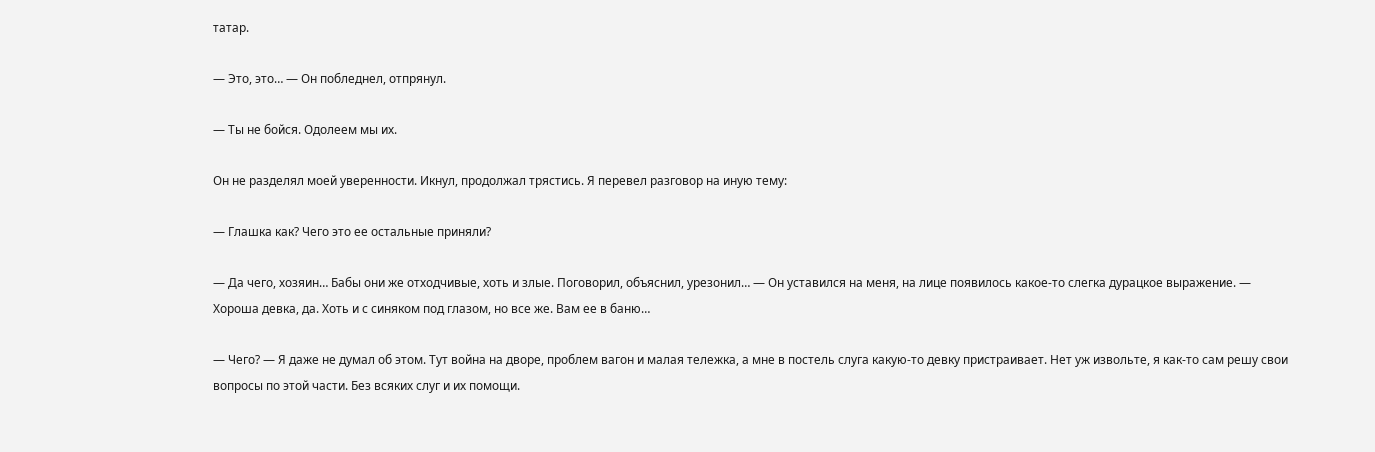татар.

— Это, это… — Он побледнел, отпрянул.

— Ты не бойся. Одолеем мы их.

Он не разделял моей уверенности. Икнул, продолжал трястись. Я перевел разговор на иную тему:

— Глашка как? Чего это ее остальные приняли?

— Да чего, хозяин… Бабы они же отходчивые, хоть и злые. Поговорил, объяснил, урезонил… — Он уставился на меня, на лице появилось какое-то слегка дурацкое выражение. — Хороша девка, да. Хоть и с синяком под глазом, но все же. Вам ее в баню…

— Чего? — Я даже не думал об этом. Тут война на дворе, проблем вагон и малая тележка, а мне в постель слуга какую-то девку пристраивает. Нет уж извольте, я как-то сам решу свои вопросы по этой части. Без всяких слуг и их помощи.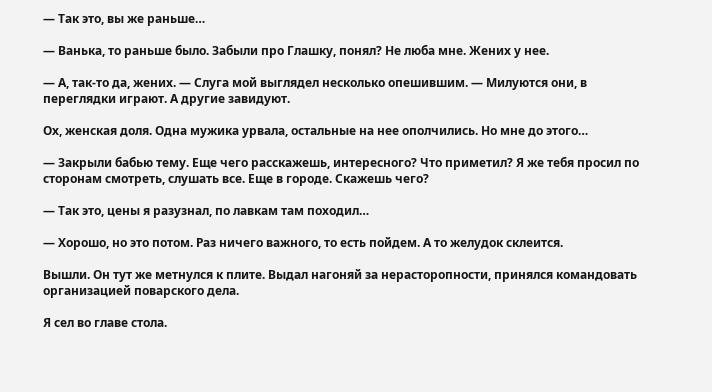— Так это, вы же раньше…

— Ванька, то раньше было. Забыли про Глашку, понял? Не люба мне. Жених у нее.

— А, так-то да, жених. — Слуга мой выглядел несколько опешившим. — Милуются они, в переглядки играют. А другие завидуют.

Ох, женская доля. Одна мужика урвала, остальные на нее ополчились. Но мне до этого…

— Закрыли бабью тему. Еще чего расскажешь, интересного? Что приметил? Я же тебя просил по сторонам смотреть, слушать все. Еще в городе. Скажешь чего?

— Так это, цены я разузнал, по лавкам там походил…

— Хорошо, но это потом. Раз ничего важного, то есть пойдем. А то желудок склеится.

Вышли. Он тут же метнулся к плите. Выдал нагоняй за нерасторопности, принялся командовать организацией поварского дела.

Я сел во главе стола.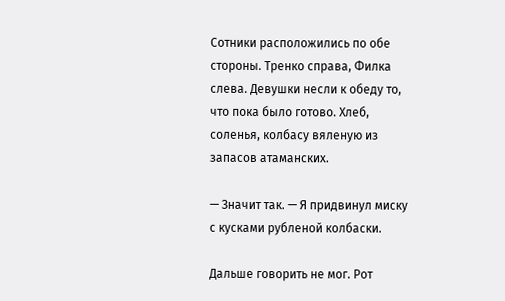Сотники расположились по обе стороны. Тренко справа, Филка слева. Девушки несли к обеду то, что пока было готово. Хлеб, соленья, колбасу вяленую из запасов атаманских.

— Значит так. — Я придвинул миску с кусками рубленой колбаски.

Дальше говорить не мог. Рот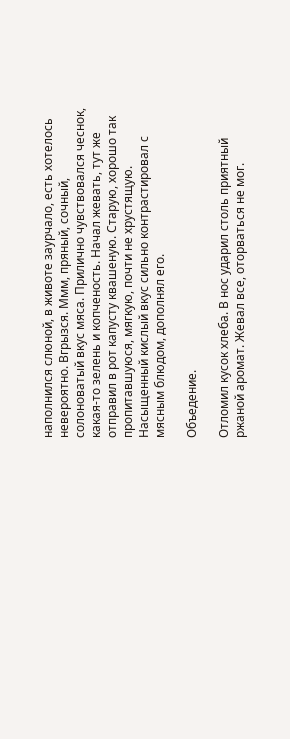наполнился слюной, в животе заурчало, есть хотелось невероятно. Вгрызся. Ммм, пряный, сочный, солоноватый вкус мяса. Прилично чувствовался чеснок, какая-то зелень и копченость. Начал жевать, тут же отправил в рот капусту квашеную. Старую, хорошо так пропитавшуюся, мягкую, почти не хрустящую. Насыщенный кислый вкус сильно контрастировал с мясным блюдом, дополнял его.

Объедение.

Отломил кусок хлеба. В нос ударил столь приятный ржаной аромат. Жевал все, оторваться не мог.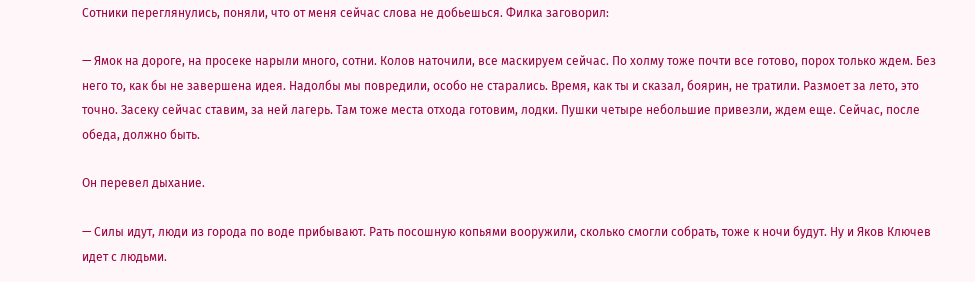Сотники переглянулись, поняли, что от меня сейчас слова не добьешься. Филка заговорил:

— Ямок на дороге, на просеке нарыли много, сотни. Колов наточили, все маскируем сейчас. По холму тоже почти все готово, порох только ждем. Без него то, как бы не завершена идея. Надолбы мы повредили, особо не старались. Время, как ты и сказал, боярин, не тратили. Размоет за лето, это точно. Засеку сейчас ставим, за ней лагерь. Там тоже места отхода готовим, лодки. Пушки четыре небольшие привезли, ждем еще. Сейчас, после обеда, должно быть.

Он перевел дыхание.

— Силы идут, люди из города по воде прибывают. Рать посошную копьями вооружили, сколько смогли собрать, тоже к ночи будут. Ну и Яков Ключев идет с людьми.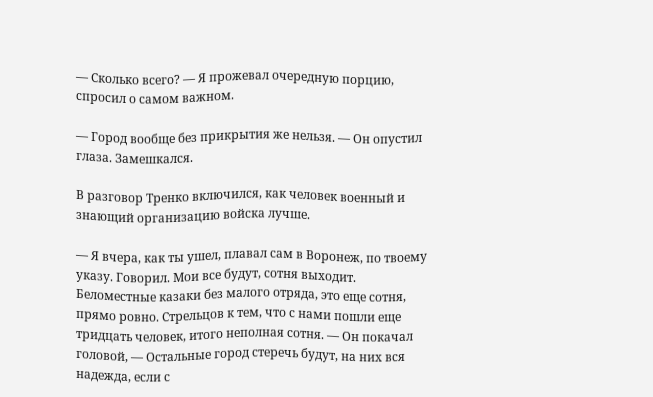— Сколько всего? — Я прожевал очередную порцию, спросил о самом важном.

— Город вообще без прикрытия же нельзя. — Он опустил глаза. Замешкался.

В разговор Тренко включился, как человек военный и знающий организацию войска лучше.

— Я вчера, как ты ушел, плавал сам в Воронеж, по твоему указу. Говорил. Мои все будут, сотня выходит. Беломестные казаки без малого отряда, это еще сотня, прямо ровно. Стрельцов к тем, что с нами пошли еще тридцать человек, итого неполная сотня. — Он покачал головой, — Остальные город стеречь будут, на них вся надежда, если с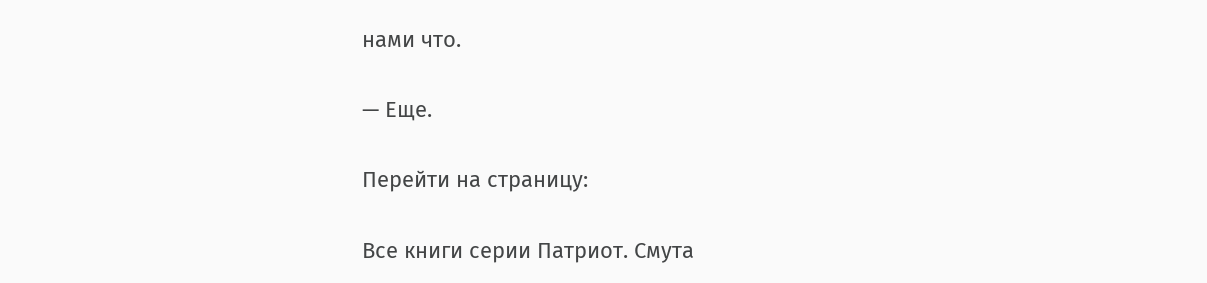нами что.

— Еще.

Перейти на страницу:

Все книги серии Патриот. Смута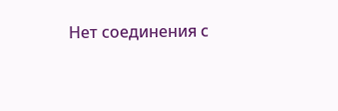Нет соединения с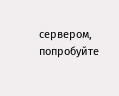сервером, попробуйте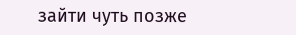зайти чуть позже